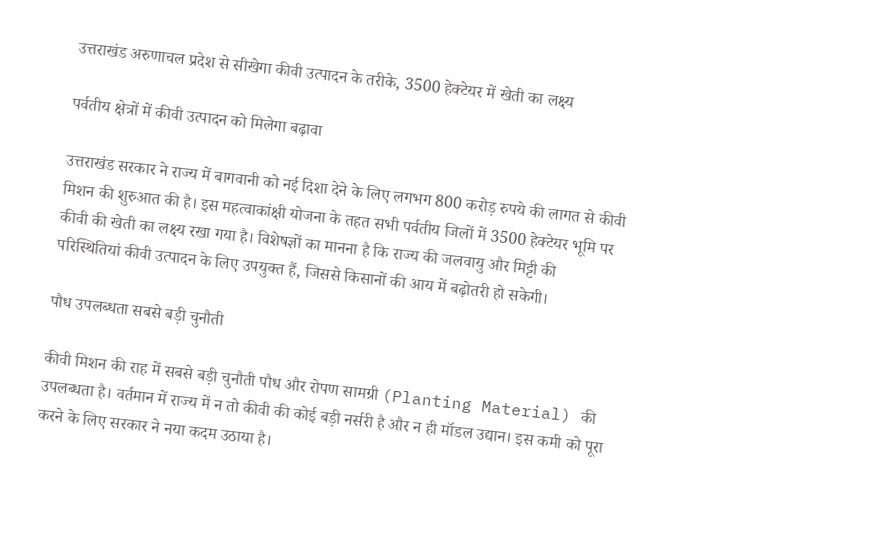उत्तराखंड अरुणाचल प्रदेश से सीखेगा कीवी उत्पादन के तरीके, 3500 हेक्टेयर में खेती का लक्ष्य

पर्वतीय क्षेत्रों में कीवी उत्पादन को मिलेगा बढ़ावा

उत्तराखंड सरकार ने राज्य में बागवानी को नई दिशा देने के लिए लगभग 800 करोड़ रुपये की लागत से कीवी मिशन की शुरुआत की है। इस महत्वाकांक्षी योजना के तहत सभी पर्वतीय जिलों में 3500 हेक्टेयर भूमि पर कीवी की खेती का लक्ष्य रखा गया है। विशेषज्ञों का मानना है कि राज्य की जलवायु और मिट्टी की परिस्थितियां कीवी उत्पादन के लिए उपयुक्त हैं, जिससे किसानों की आय में बढ़ोतरी हो सकेगी।

पौध उपलब्धता सबसे बड़ी चुनौती

कीवी मिशन की राह में सबसे बड़ी चुनौती पौध और रोपण सामग्री (Planting Material) की उपलब्धता है। वर्तमान में राज्य में न तो कीवी की कोई बड़ी नर्सरी है और न ही मॉडल उद्यान। इस कमी को पूरा करने के लिए सरकार ने नया कदम उठाया है।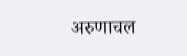अरुणाचल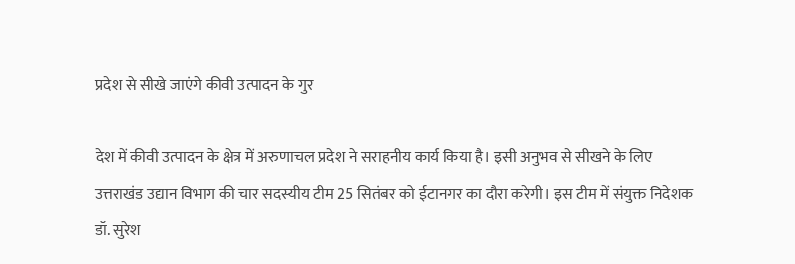प्रदेश से सीखे जाएंगे कीवी उत्पादन के गुर

देश में कीवी उत्पादन के क्षेत्र में अरुणाचल प्रदेश ने सराहनीय कार्य किया है। इसी अनुभव से सीखने के लिए उत्तराखंड उद्यान विभाग की चार सदस्यीय टीम 25 सितंबर को ईटानगर का दौरा करेगी। इस टीम में संयुक्त निदेशक डॉ. सुरेश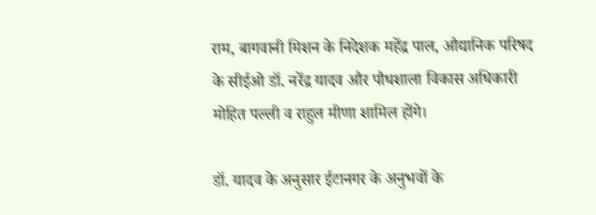राम, बागवानी मिशन के निदेशक महेंद्र पाल, औद्यानिक परिषद के सीईओ डॉ. नरेंद्र यादव और पौधशाला विकास अधिकारी मोहित पल्ली व राहुल मीणा शामिल होंगे।

डॉ. यादव के अनुसार ईटानगर के अनुभवों के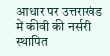आधार पर उत्तराखंड में कीवी की नर्सरी स्थापित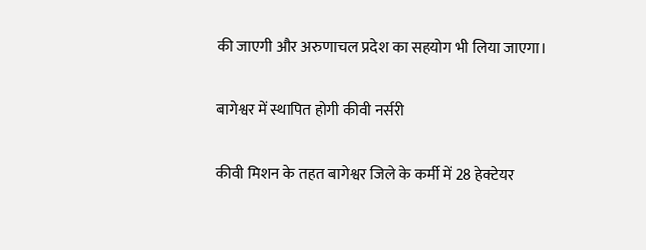की जाएगी और अरुणाचल प्रदेश का सहयोग भी लिया जाएगा।

बागेश्वर में स्थापित होगी कीवी नर्सरी

कीवी मिशन के तहत बागेश्वर जिले के कर्मी में 28 हेक्टेयर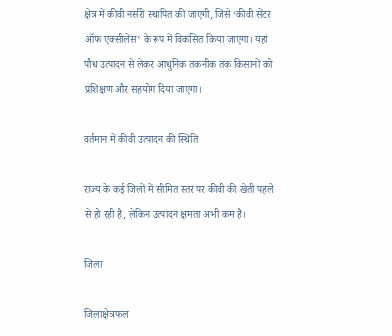क्षेत्र में कीवी नर्सरी स्थापित की जाएगी, जिसे ‘कीवी सेंटर ऑफ एक्सीलेंस’ के रूप में विकसित किया जाएगा। यहां पौध उत्पादन से लेकर आधुनिक तकनीक तक किसानों को प्रशिक्षण और सहयोग दिया जाएगा।

वर्तमान में कीवी उत्पादन की स्थिति

राज्य के कई जिलों में सीमित स्तर पर कीवी की खेती पहले से हो रही है, लेकिन उत्पादन क्षमता अभी कम है।

जिला

जिलाक्षेत्रफल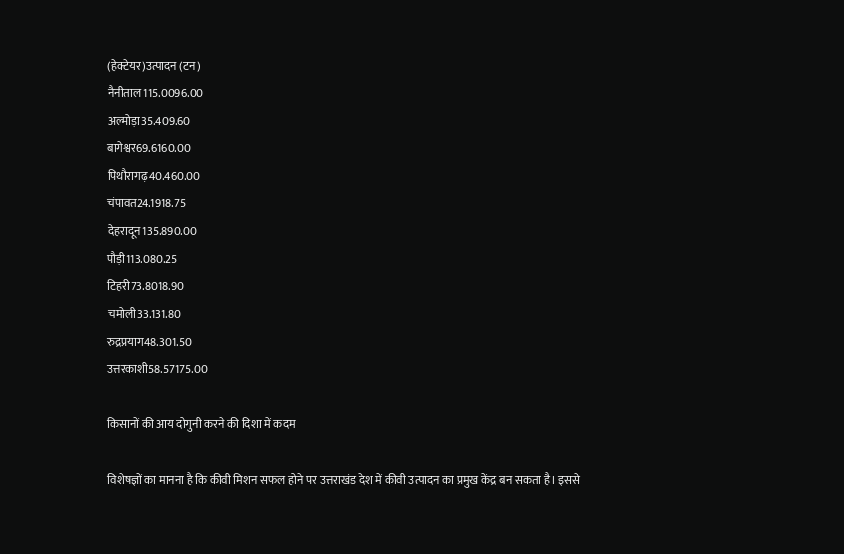(हेक्टेयर)उत्पादन (टन)
नैनीताल115.0096.00
अल्मोड़ा35.409.60
बागेश्वर69.6160.00
पिथौरागढ़40.460.00
चंपावत24.1918.75
देहरादून135.890.00
पौड़ी113.080.25
टिहरी73.8018.90
चमोली33.131.80
रुद्रप्रयाग48.301.50
उत्तरकाशी58.57175.00

किसानों की आय दोगुनी करने की दिशा में कदम

विशेषज्ञों का मानना है कि कीवी मिशन सफल होने पर उत्तराखंड देश में कीवी उत्पादन का प्रमुख केंद्र बन सकता है। इससे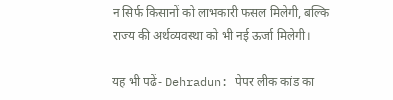न सिर्फ किसानों को लाभकारी फसल मिलेगी, बल्कि राज्य की अर्थव्यवस्था को भी नई ऊर्जा मिलेगी।

यह भी पढें- Dehradun: पेपर लीक कांड का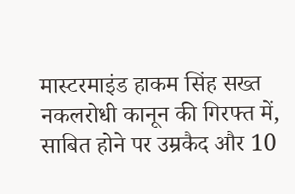मास्टरमाइंड हाकम सिंह सख्त नकलरोधी कानून की गिरफ्त में, साबित होने पर उम्रकैद और 10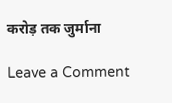करोड़ तक जुर्माना

Leave a Comment